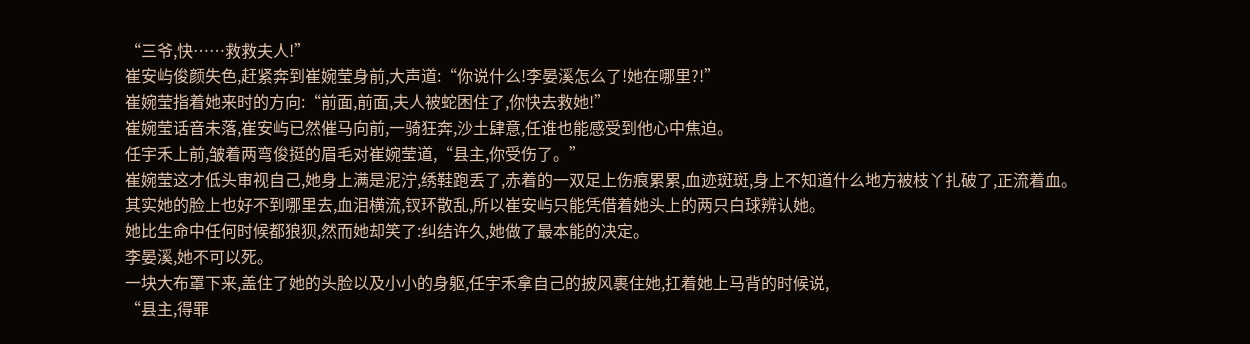“三爷,快……救救夫人!”
崔安屿俊颜失色,赶紧奔到崔婉莹身前,大声道:“你说什么!李晏溪怎么了!她在哪里?!”
崔婉莹指着她来时的方向:“前面,前面,夫人被蛇困住了,你快去救她!”
崔婉莹话音未落,崔安屿已然催马向前,一骑狂奔,沙土肆意,任谁也能感受到他心中焦迫。
任宇禾上前,皱着两弯俊挺的眉毛对崔婉莹道,“县主,你受伤了。”
崔婉莹这才低头审视自己,她身上满是泥泞,绣鞋跑丢了,赤着的一双足上伤痕累累,血迹斑斑,身上不知道什么地方被枝丫扎破了,正流着血。
其实她的脸上也好不到哪里去,血泪横流,钗环散乱,所以崔安屿只能凭借着她头上的两只白球辨认她。
她比生命中任何时候都狼狈,然而她却笑了:纠结许久,她做了最本能的决定。
李晏溪,她不可以死。
一块大布罩下来,盖住了她的头脸以及小小的身躯,任宇禾拿自己的披风裹住她,扛着她上马背的时候说,
“县主,得罪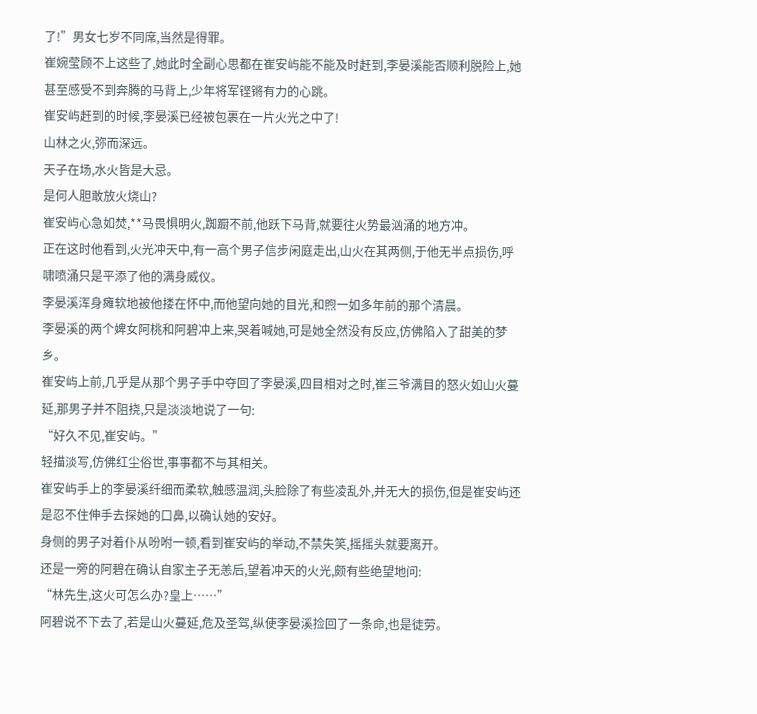了!”男女七岁不同席,当然是得罪。
崔婉莹顾不上这些了,她此时全副心思都在崔安屿能不能及时赶到,李晏溪能否顺利脱险上,她甚至感受不到奔腾的马背上,少年将军铿锵有力的心跳。
崔安屿赶到的时候,李晏溪已经被包裹在一片火光之中了!
山林之火,弥而深远。
天子在场,水火皆是大忌。
是何人胆敢放火烧山?
崔安屿心急如焚,**马畏惧明火,踟蹰不前,他跃下马背,就要往火势最汹涌的地方冲。
正在这时他看到,火光冲天中,有一高个男子信步闲庭走出,山火在其两侧,于他无半点损伤,呼啸喷涌只是平添了他的满身威仪。
李晏溪浑身瘫软地被他搂在怀中,而他望向她的目光,和煦一如多年前的那个清晨。
李晏溪的两个婢女阿桃和阿碧冲上来,哭着喊她,可是她全然没有反应,仿佛陷入了甜美的梦乡。
崔安屿上前,几乎是从那个男子手中夺回了李晏溪,四目相对之时,崔三爷满目的怒火如山火蔓延,那男子并不阻挠,只是淡淡地说了一句:
“好久不见,崔安屿。”
轻描淡写,仿佛红尘俗世,事事都不与其相关。
崔安屿手上的李晏溪纤细而柔软,触感温润,头脸除了有些凌乱外,并无大的损伤,但是崔安屿还是忍不住伸手去探她的口鼻,以确认她的安好。
身侧的男子对着仆从吩咐一顿,看到崔安屿的举动,不禁失笑,摇摇头就要离开。
还是一旁的阿碧在确认自家主子无恙后,望着冲天的火光,颇有些绝望地问:
“林先生,这火可怎么办?皇上……”
阿碧说不下去了,若是山火蔓延,危及圣驾,纵使李晏溪捡回了一条命,也是徒劳。